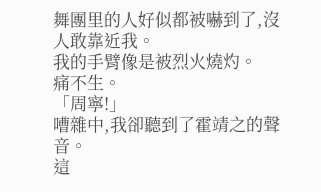舞團里的人好似都被嚇到了,沒人敢靠近我。
我的手臂像是被烈火燒灼。
痛不生。
「周寧!」
嘈雜中,我卻聽到了霍靖之的聲音。
這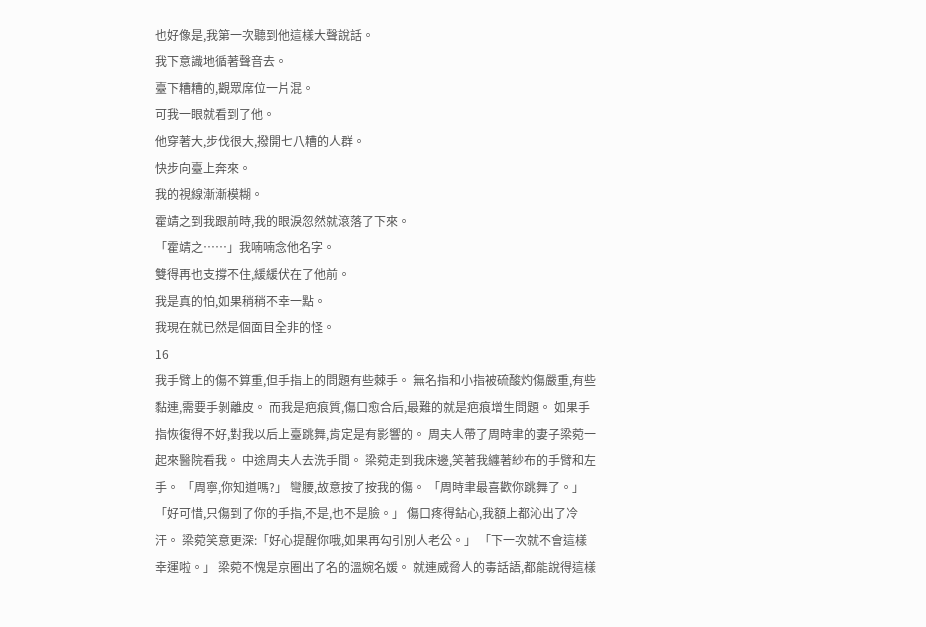也好像是,我第一次聽到他這樣大聲說話。
我下意識地循著聲音去。
臺下糟糟的,觀眾席位一片混。
可我一眼就看到了他。
他穿著大,步伐很大,撥開七八糟的人群。
快步向臺上奔來。
我的視線漸漸模糊。
霍靖之到我跟前時,我的眼淚忽然就滾落了下來。
「霍靖之……」我喃喃念他名字。
雙得再也支撐不住,緩緩伏在了他前。
我是真的怕,如果稍稍不幸一點。
我現在就已然是個面目全非的怪。
16
我手臂上的傷不算重,但手指上的問題有些棘手。 無名指和小指被硫酸灼傷嚴重,有些黏連,需要手剝離皮。 而我是疤痕質,傷口愈合后,最難的就是疤痕增生問題。 如果手指恢復得不好,對我以后上臺跳舞,肯定是有影響的。 周夫人帶了周時聿的妻子梁菀一起來醫院看我。 中途周夫人去洗手間。 梁菀走到我床邊,笑著我纏著紗布的手臂和左手。 「周寧,你知道嗎?」 彎腰,故意按了按我的傷。 「周時聿最喜歡你跳舞了。」 「好可惜,只傷到了你的手指,不是,也不是臉。」 傷口疼得鉆心,我額上都沁出了冷汗。 梁菀笑意更深:「好心提醒你哦,如果再勾引別人老公。」 「下一次就不會這樣幸運啦。」 梁菀不愧是京圈出了名的溫婉名媛。 就連威脅人的毒話語,都能說得這樣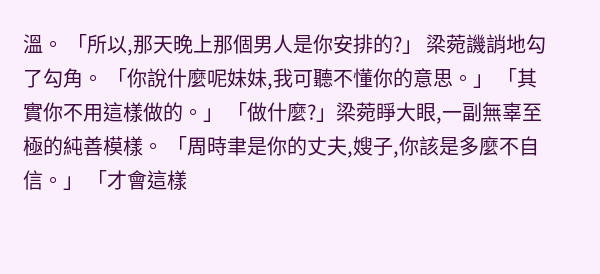溫。 「所以,那天晚上那個男人是你安排的?」 梁菀譏誚地勾了勾角。 「你說什麼呢妹妹,我可聽不懂你的意思。」 「其實你不用這樣做的。」 「做什麼?」梁菀睜大眼,一副無辜至極的純善模樣。 「周時聿是你的丈夫,嫂子,你該是多麼不自信。」 「才會這樣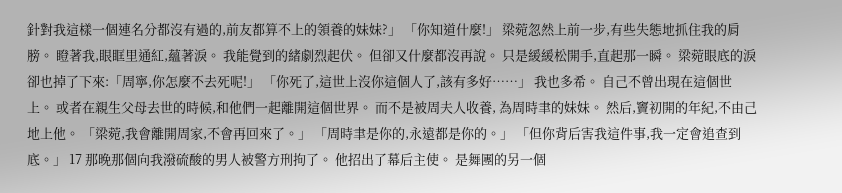針對我這樣一個連名分都沒有過的,前友都算不上的領養的妹妹?」 「你知道什麼!」 梁菀忽然上前一步,有些失態地抓住我的肩膀。 瞪著我,眼眶里通紅,蘊著淚。 我能覺到的緒劇烈起伏。 但卻又什麼都沒再說。 只是緩緩松開手,直起那一瞬。 梁菀眼底的淚卻也掉了下來:「周寧,你怎麼不去死呢!」 「你死了,這世上沒你這個人了,該有多好……」 我也多希。 自己不曾出現在這個世上。 或者在親生父母去世的時候,和他們一起離開這個世界。 而不是被周夫人收養, 為周時聿的妹妹。 然后,竇初開的年紀,不由己地上他。 「梁菀,我會離開周家,不會再回來了。」 「周時聿是你的,永遠都是你的。」 「但你背后害我這件事,我一定會追查到底。」 17 那晚那個向我潑硫酸的男人被警方刑拘了。 他招出了幕后主使。 是舞團的另一個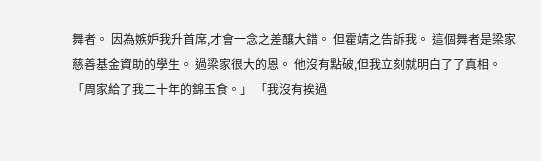舞者。 因為嫉妒我升首席,才會一念之差釀大錯。 但霍靖之告訴我。 這個舞者是梁家慈善基金資助的學生。 過梁家很大的恩。 他沒有點破,但我立刻就明白了了真相。 「周家給了我二十年的錦玉食。」 「我沒有挨過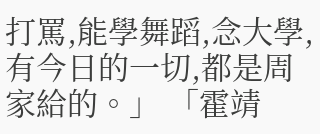打罵,能學舞蹈,念大學,有今日的一切,都是周家給的。」 「霍靖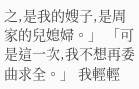之,是我的嫂子,是周家的兒媳婦。」 「可是這一次,我不想再委曲求全。」 我輕輕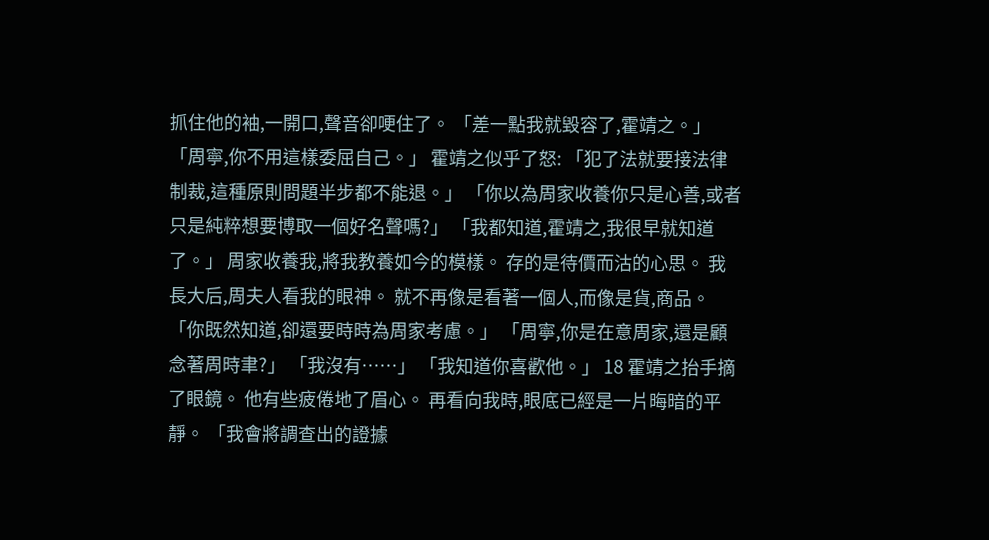抓住他的袖,一開口,聲音卻哽住了。 「差一點我就毀容了,霍靖之。」 「周寧,你不用這樣委屈自己。」 霍靖之似乎了怒: 「犯了法就要接法律制裁,這種原則問題半步都不能退。」 「你以為周家收養你只是心善,或者只是純粹想要博取一個好名聲嗎?」 「我都知道,霍靖之,我很早就知道了。」 周家收養我,將我教養如今的模樣。 存的是待價而沽的心思。 我長大后,周夫人看我的眼神。 就不再像是看著一個人,而像是貨,商品。 「你既然知道,卻還要時時為周家考慮。」 「周寧,你是在意周家,還是顧念著周時聿?」 「我沒有……」 「我知道你喜歡他。」 18 霍靖之抬手摘了眼鏡。 他有些疲倦地了眉心。 再看向我時,眼底已經是一片晦暗的平靜。 「我會將調查出的證據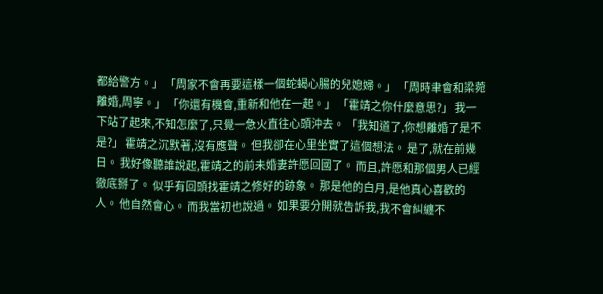都給警方。」 「周家不會再要這樣一個蛇蝎心腸的兒媳婦。」 「周時聿會和梁菀離婚,周寧。」 「你還有機會,重新和他在一起。」 「霍靖之你什麼意思?」 我一下站了起來,不知怎麼了,只覺一急火直往心頭沖去。 「我知道了,你想離婚了是不是?」 霍靖之沉默著,沒有應聲。 但我卻在心里坐實了這個想法。 是了,就在前幾日。 我好像聽誰說起,霍靖之的前未婚妻許愿回國了。 而且,許愿和那個男人已經徹底掰了。 似乎有回頭找霍靖之修好的跡象。 那是他的白月,是他真心喜歡的人。 他自然會心。 而我當初也說過。 如果要分開就告訴我,我不會糾纏不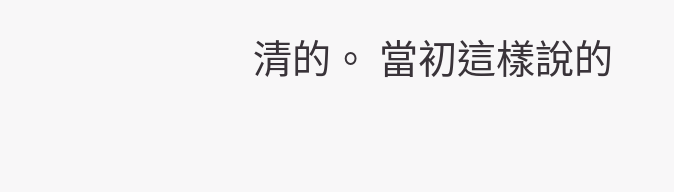清的。 當初這樣說的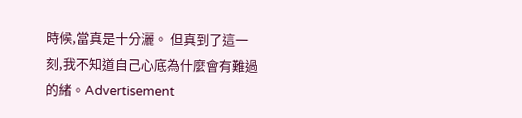時候,當真是十分灑。 但真到了這一刻,我不知道自己心底為什麼會有難過的緒。Advertisement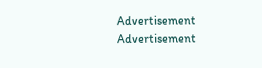Advertisement
Advertisement